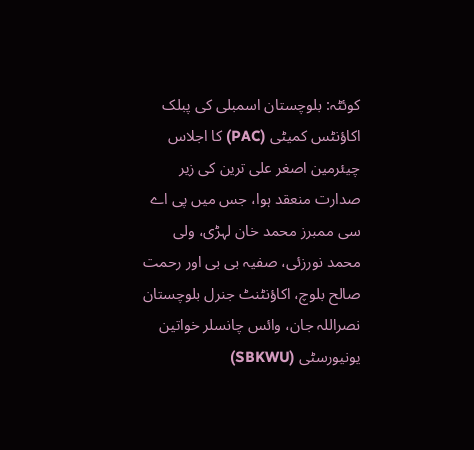کوئٹہ: بلوچستان اسمبلی کی پبلک اکاؤنٹس کمیٹی (PAC) کا اجلاس چیئرمین اصغر علی ترین کی زیر صدارت منعقد ہوا، جس میں پی اے سی ممبرز محمد خان لہڑی، ولی محمد نورزئی، صفیہ بی بی اور رحمت صالح بلوچ، اکاؤنٹنٹ جنرل بلوچستان نصراللہ جان، وائس چانسلر خواتین یونیورسٹی (SBKWU)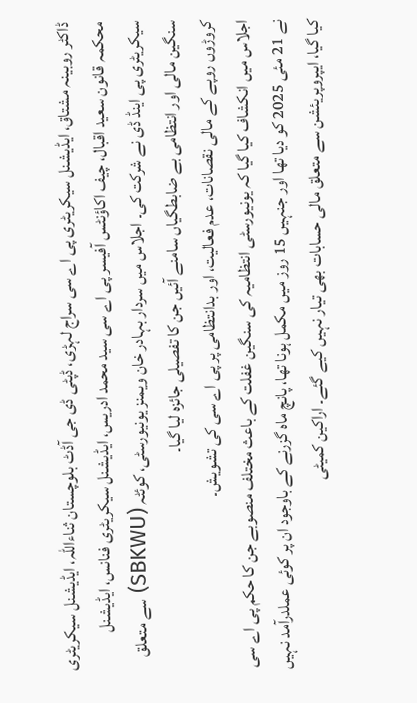ڈاکٹر روبینہ مشتاق، ایڈیشنل سیکریٹری پی اے سی سراج لہڑی، ڈپٹی ڈی جی آڈٹ بلوچستان ثناءاللہ، ایڈیشنل سیکریٹری محکمہ قانون سعید اقبال، چیف اکاؤنٹس آفیسر پی اے سی سید محمد ادریس، ایڈیشنل سیکریٹری فنانس، ایڈیشنل سیکریٹری پی اینڈ ڈی نے شرکت کی۔ اجلاس میں سردار بہادر خان ویمنز یونیورسٹی، کوئٹہ (SBKWU) سے متعلق سنگین مالی اور انتظامی بے ضابطگیاں سامنے آئیں جن کا تفصیلی جائزہ لیا گیا۔
کروڑوں روپے کے مالی نقصانات، عدم فعالیت، اور بدانتظامی پر پی اے سی کی تشویش۔
اجلاس میں انکشاف کیا گیا کہ یونیورسٹی انتظامیہ کی سنگین غفلت کے باعث مختلف منصوبے جن کا حکم پی اے سی نے 21 مئی 2025 کو دیا تھا اور جنہیں 15 روز میں مکمل ہونا تھا، پانچ ماہ گزرنے کے باوجود ان پر کوئی عملدرآمد نہیں کیا گیا، ایپروپریئشن سے متعلق مالی حسابات بھی تیار نہیں کیے گئے۔ اراکین کمیٹی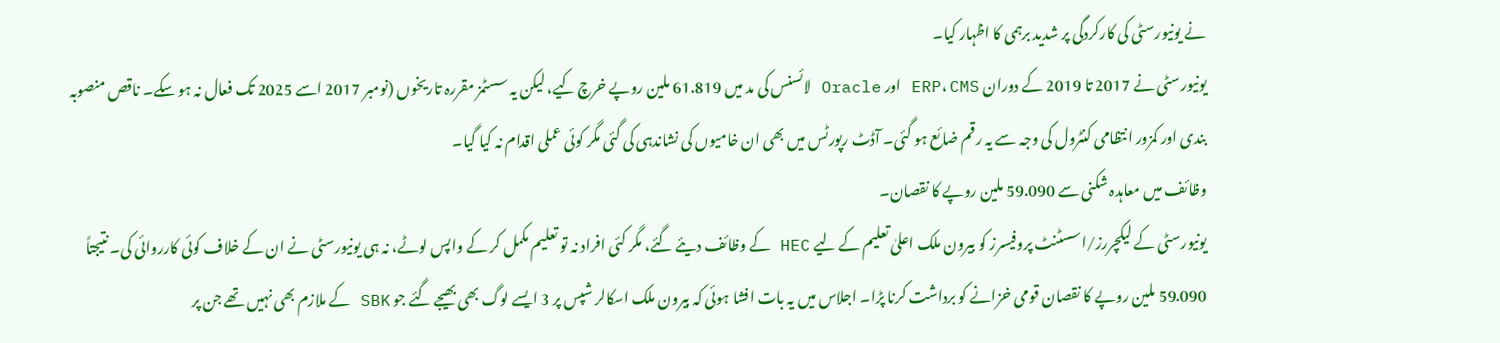نے یونیورسٹی کی کارکردگی پر شدید برہمی کا اظہار کیا۔
یونیورسٹی نے 2017 تا 2019 کے دوران ERP، CMS اور Oracle لائسنس کی مد میں 61.819 ملین روپے خرچ کیے، لیکن یہ سسٹمز مقررہ تاریخوں (نومبر 2017 اسے 2025 تک فعال نہ ہو سکے۔ ناقص منصوبہ بندی اور کمزور انتظامی کنٹرول کی وجہ سے یہ رقم ضائع ہو گئی۔ آڈٹ رپورٹس میں بھی ان خامیوں کی نشاندہی کی گئی مگر کوئی عملی اقدام نہ کیا گیا۔
وظائف میں معاہدہ شکنی سے 59.090 ملین روپے کا نقصان۔
یونیورسٹی کے لیکچررز/اسسٹنٹ پروفیسرز کو بیرون ملک اعلیٰ تعلیم کے لیے HEC کے وظائف دیئے گئے، مگر کئی افراد نہ تو تعلیم مکمل کر کے واپس لوٹے، نہ ہی یونیورسٹی نے ان کے خلاف کوئی کارروائی کی۔ نتیجتاً 59.090 ملین روپے کا نقصان قومی خزانے کو برداشت کرنا پڑا۔ اجلاس میں یہ بات افشا ہوئی کہ بیرون ملک اسکالر شپس پر 3 ایسے لوگ بھی بھیجے گئے جو SBK کے ملازم بھی نہیں تھے جن پر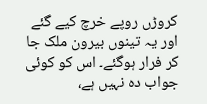کروڑں روپے خرچ کیے گئے اور یہ تینوں بیرون ملک جا کر فرار ہوگئے۔ اس کو کوئی جواب دہ نہیں ہے،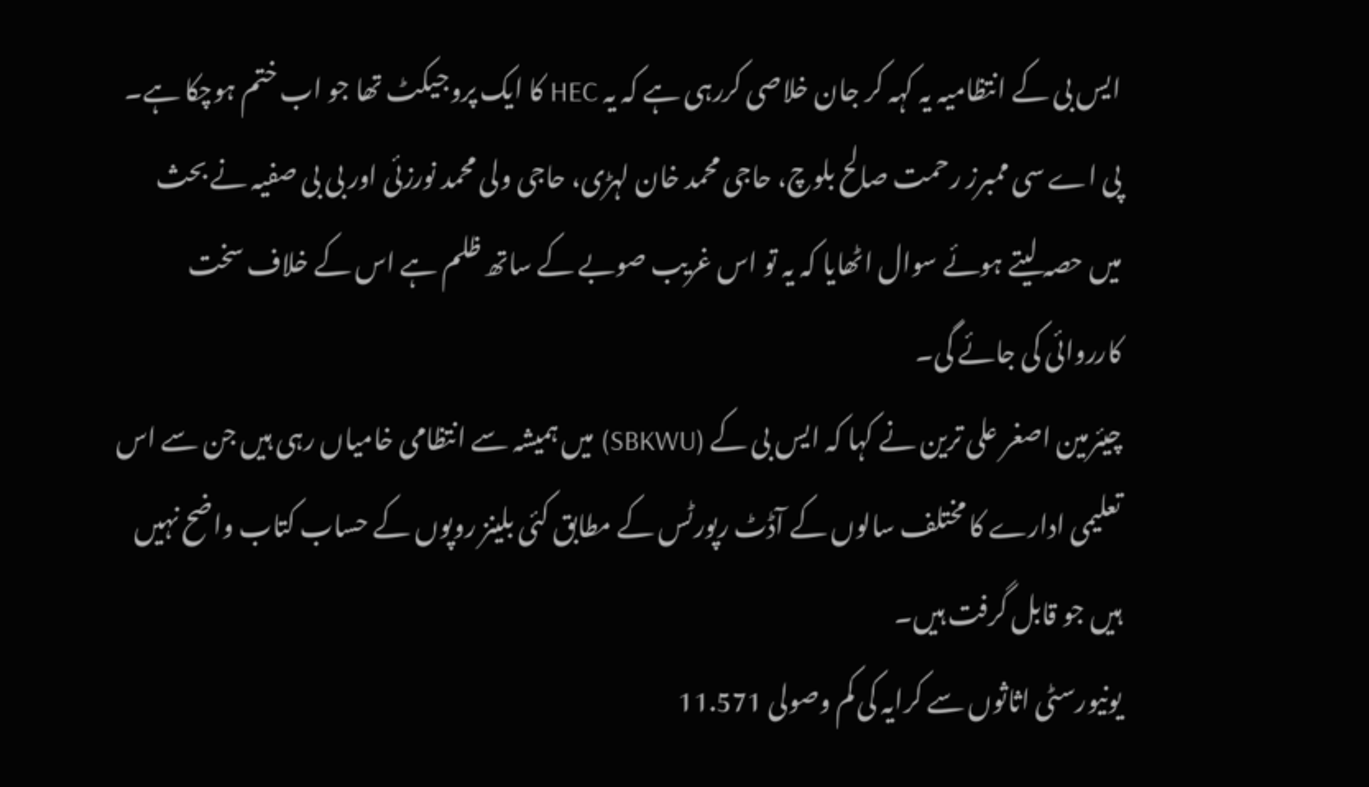ایس بی کے انتظامیہ یہ کہہ کر جان خلاصی کررہی ہے کہ یہ HEC کا ایک پروجیکٹ تھا جو اب ختم ہوچکا ہے۔
پی اے سی ممبرز رحمت صالح بلوچ، حاجی محمد خان لہڑی، حاجی ولی محمد نورزئی اور بی بی صفیہ نے بحث میں حصہ لیتے ہوئے سوال اٹھایا کہ یہ تو اس غریب صوبے کے ساتھ ظلم ہے اس کے خلاف سخت کارروائی کی جائے گی۔
چیئرمین اصغر علی ترین نے کہا کہ ایس بی کے (SBKWU) میں ہمیشہ سے انتظامی خامیاں رہی ہیں جن سے اس تعلیمی ادارے کا مختلف سالوں کے آڈٹ رپورٹس کے مطابق کئی بلینز روپوں کے حساب کتاب واضح نہیں ہیں جو قابل گرفت ہیں۔
یونیورسٹی اثاثوں سے کرایہ کی کم وصولی 11.571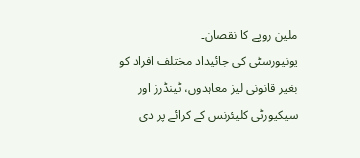ملین روپے کا نقصان۔
یونیورسٹی کی جائیداد مختلف افراد کو بغیر قانونی لیز معاہدوں، ٹینڈرز اور سیکیورٹی کلیئرنس کے کرائے پر دی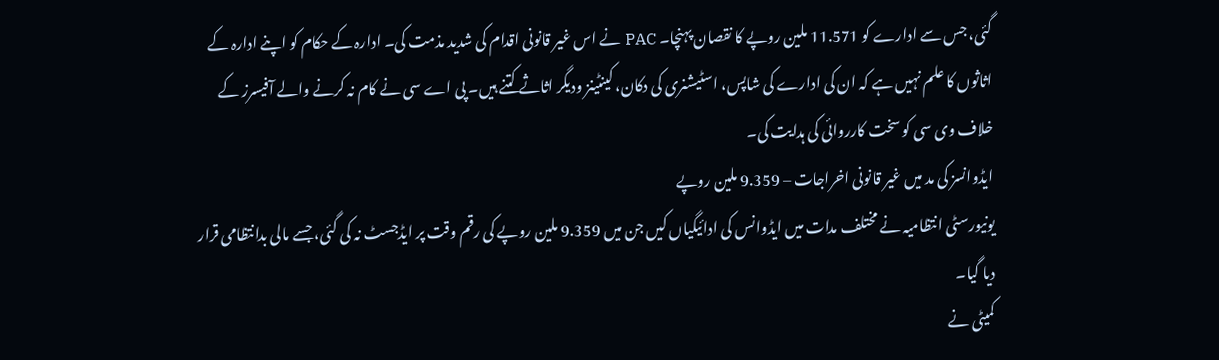گئی، جس سے ادارے کو 11.571 ملین روپے کا نقصان پہنچا۔ PAC نے اس غیر قانونی اقدام کی شدید مذمت کی۔ ادارہ کے حکام کو اپنے ادارہ کے اثاثوں کا علم نہیں ہے کہ ان کی ادارے کی شاپس، اسٹیشنری کی دکان، کینٹینز ودیگر اثاثے کتنے ہیں۔ پی اے سی نے کام نہ کرنے والے آفیسرز کے خلاف وی سی کو سخت کارروائی کی ہدایت کی۔
ایڈوانسز کی مد میں غیر قانونی اخراجات – 9.359 ملین روپے
یونیورسٹی انتظامیہ نے مختلف مدات میں ایڈوانس کی ادائیگیاں کیں جن میں 9.359 ملین روپے کی رقم وقت پر ایڈجسٹ نہ کی گئی، جسے مالی بدانتظامی قرار دیا گیا۔
کمیٹی نے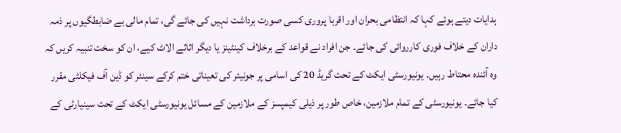ہدایات دیتے ہوئے کہا کہ انتظامی بحران اور اقربا پروری کسی صورت برداشت نہیں کی جائے گی، تمام مالی بے ضابطگیوں پر ذمہ داران کے خلاف فوری کارروائی کی جائے۔ جن افراد نے قواعد کے برخلاف کینٹینز یا دیگر اثاثے الاٹ کیے، ان کو سخت تنبیہ کریں کہ وہ آئندہ محتاط رہیں۔ یونیورسٹی ایکٹ کے تحت گریڈ 20 کی اسامی پر جونیئر کی تعیناتی ختم کرکے سینئر کو ڈین آف فیکلٹی مقرر کیا جائے۔ یونیورسٹی کے تمام ملازمین، خاص طور پر ذیلی کیمپسز کے ملازمین کے مسائل یونیورسٹی ایکٹ کے تحت سینیارٹی کے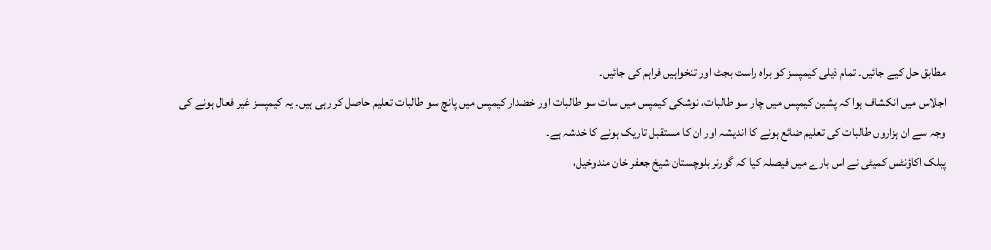مطابق حل کیے جائیں۔ تمام ذیلی کیمپسز کو براہ راست بجٹ اور تنخواہیں فراہم کی جائیں۔
اجلاس میں انکشاف ہوا کہ پشین کیمپس میں چار سو طالبات، نوشکی کیمپس میں سات سو طالبات اور خضدار کیمپس میں پانچ سو طالبات تعلیم حاصل کر رہی ہیں۔ یہ کیمپسز غیر فعال ہونے کی وجہ سے ان ہزاروں طالبات کی تعلیم ضائع ہونے کا اندیشہ اور ان کا مستقبل تاریک ہونے کا خدشہ ہے۔
پبلک اکاؤنٹس کمیٹی نے اس بارے میں فیصلہ کیا کہ گورنر بلوچستان شیخ جعفر خان مندوخیل،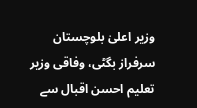وزیر اعلیٰ بلوچستان سرفراز بگٹی، وفاقی وزیر تعلیم احسن اقبال سے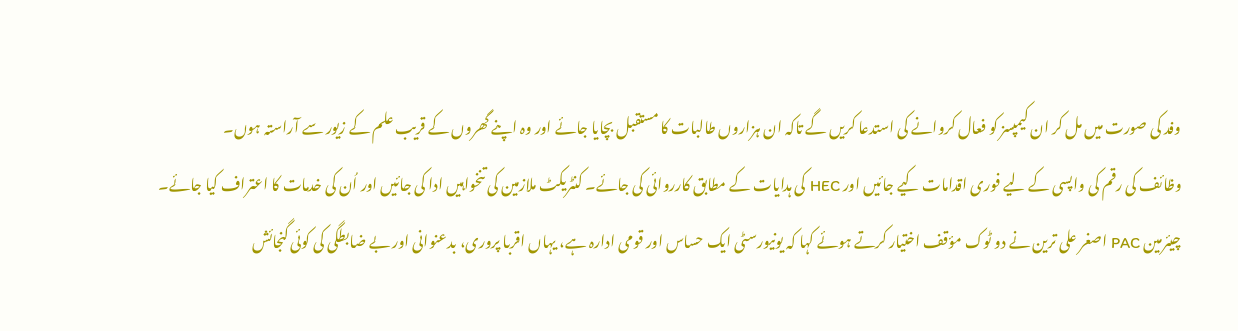وفد کی صورت میں مل کر ان کیمپسز کو فعال کروانے کی استدعا کریں گے تاکہ ان ہزاروں طالبات کا مستقبل بچایا جائے اور وہ اپنے گھروں کے قریب علم کے زیور سے آراستہ ہوں۔
وظائف کی رقم کی واپسی کے لیے فوری اقدامات کیے جائیں اور HEC کی ہدایات کے مطابق کارروائی کی جائے۔ کنٹریکٹ ملازمین کی تنخواہیں ادا کی جائیں اور اُن کی خدمات کا اعتراف کیا جائے۔
چیئرمین PAC اصغر علی ترین نے دو ٹوک مؤقف اختیار کرتے ہوئے کہا کہ یونیورسٹی ایک حساس اور قومی ادارہ ہے، یہاں اقربا پروری، بدعنوانی اور بے ضابطگی کی کوئی گنجائش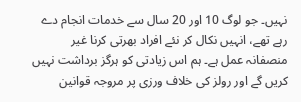نہیں۔ جو لوگ 10 اور 20 سال سے خدمات انجام دے رہے تھے، انہیں نکال کر نئے افراد بھرتی کرنا غیر منصفانہ عمل ہے۔ ہم اس زیادتی کو ہرگز برداشت نہیں کریں گے اور رولز کی خلاف ورزی پر مروجہ قوانین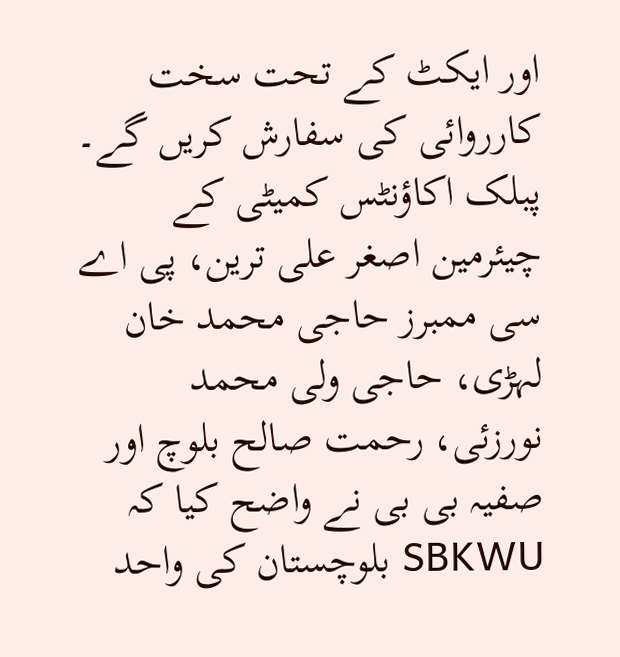اور ایکٹ کے تحت سخت کارروائی کی سفارش کریں گے۔
پبلک اکاؤنٹس کمیٹی کے چیئرمین اصغر علی ترین، پی اے سی ممبرز حاجی محمد خان لہڑی، حاجی ولی محمد نورزئی، رحمت صالح بلوچ اور صفیہ بی بی نے واضح کیا کہ SBKWU بلوچستان کی واحد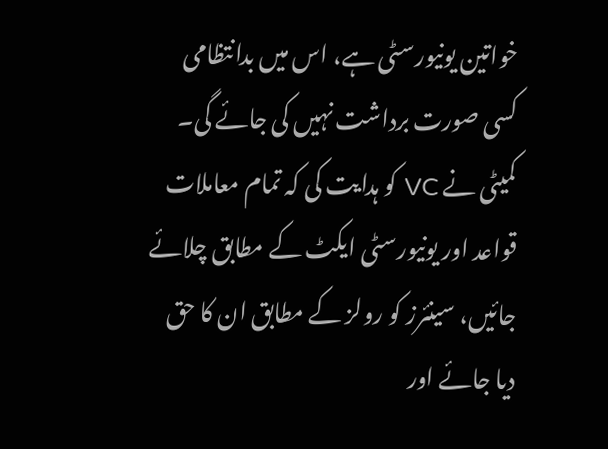خواتین یونیورسٹی ہے، اس میں بدانتظامی کسی صورت برداشت نہیں کی جائے گی۔ کمیٹی نے VC کو ہدایت کی کہ تمام معاملات قواعد اور یونیورسٹی ایکٹ کے مطابق چلائے جائیں، سینئرز کو رولز کے مطابق ان کا حق دیا جائے اور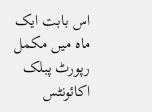اس بابت ایک ماہ میں مکمل رپورٹ پبلک اکائونٹس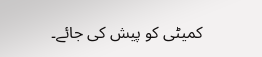کمیٹی کو پیش کی جائے۔